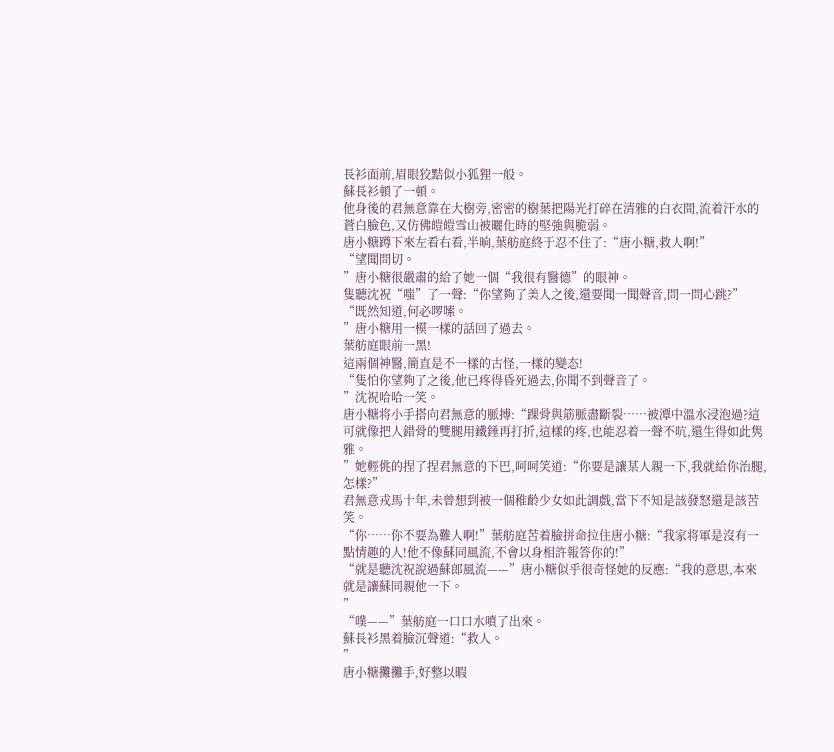長衫面前,眉眼狡黠似小狐狸一般。
蘇長衫頓了一頓。
他身後的君無意靠在大樹旁,密密的樹葉把陽光打碎在清雅的白衣間,流着汗水的蒼白臉色,又仿佛皚皚雪山被曬化時的堅強與脆弱。
唐小糖蹲下來左看右看,半晌,葉舫庭終于忍不住了:“唐小糖,救人啊!”
“望聞問切。
”唐小糖很嚴肅的給了她一個“我很有醫德”的眼神。
隻聽沈祝“嗤”了一聲:“你望夠了美人之後,還要聞一聞聲音,問一問心跳?”
“既然知道,何必啰嗦。
”唐小糖用一模一樣的話回了過去。
葉舫庭眼前一黑!
這兩個神醫,簡直是不一樣的古怪,一樣的變态!
“隻怕你望夠了之後,他已疼得昏死過去,你聞不到聲音了。
”沈祝哈哈一笑。
唐小糖将小手搭向君無意的脈搏:“踝骨與筋脈盡斷裂……被潭中溫水浸泡過?這可就像把人錯骨的雙腿用鐵錘再打折,這樣的疼,也能忍着一聲不吭,還生得如此隽雅。
”她輕佻的捏了捏君無意的下巴,呵呵笑道:“你要是讓某人親一下,我就給你治腿,怎樣?”
君無意戎馬十年,未曾想到被一個稚齡少女如此調戲,當下不知是該發怒還是該苦笑。
“你……你不要為難人啊!”葉舫庭苦着臉拼命拉住唐小糖:“我家将軍是沒有一點情趣的人!他不像蘇同風流,不會以身相許報答你的!”
“就是聽沈祝說過蘇郎風流——”唐小糖似乎很奇怪她的反應:“我的意思,本來就是讓蘇同親他一下。
”
“噗——”葉舫庭一口口水噴了出來。
蘇長衫黑着臉沉聲道:“救人。
”
唐小糖攤攤手,好整以暇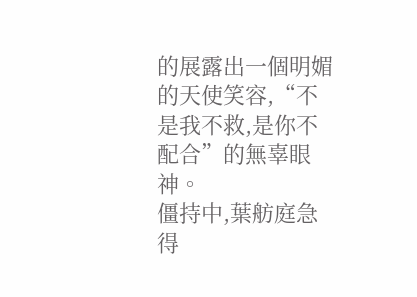的展露出一個明媚的天使笑容,“不是我不救,是你不配合”的無辜眼神。
僵持中,葉舫庭急得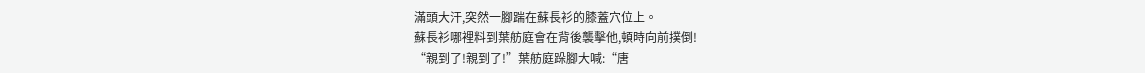滿頭大汗,突然一腳踹在蘇長衫的膝蓋穴位上。
蘇長衫哪裡料到葉舫庭會在背後襲擊他,頓時向前撲倒!
“親到了!親到了!”葉舫庭跺腳大喊:“唐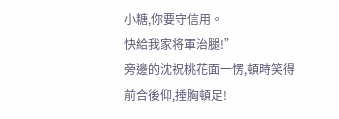小糖,你要守信用。
快給我家将軍治腿!”
旁邊的沈祝桃花面一愣,頓時笑得前合後仰,捶胸頓足!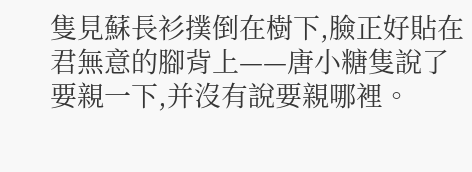隻見蘇長衫撲倒在樹下,臉正好貼在君無意的腳背上——唐小糖隻說了要親一下,并沒有說要親哪裡。